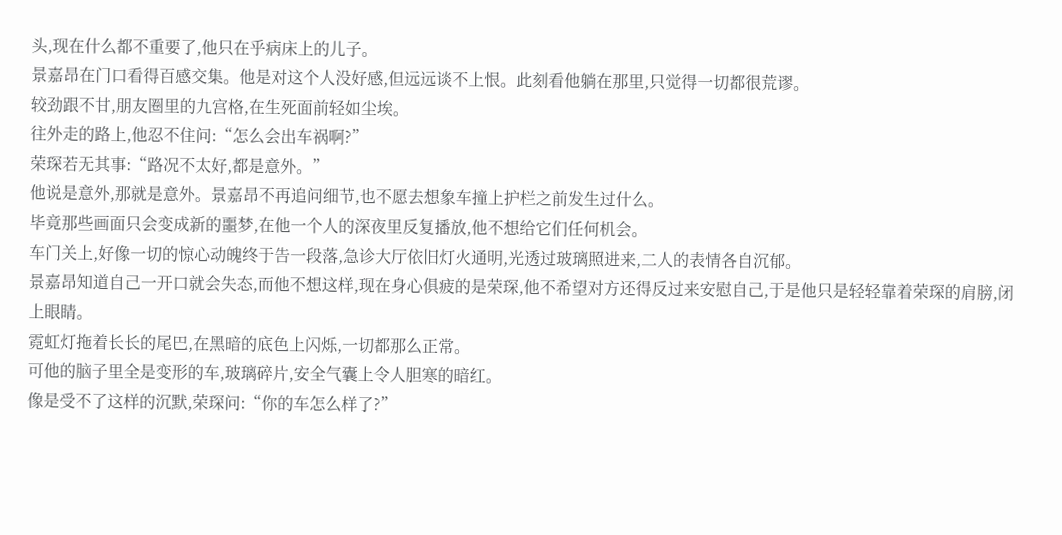头,现在什么都不重要了,他只在乎病床上的儿子。
景嘉昂在门口看得百感交集。他是对这个人没好感,但远远谈不上恨。此刻看他躺在那里,只觉得一切都很荒谬。
较劲跟不甘,朋友圈里的九宫格,在生死面前轻如尘埃。
往外走的路上,他忍不住问:“怎么会出车祸啊?”
荣琛若无其事:“路况不太好,都是意外。”
他说是意外,那就是意外。景嘉昂不再追问细节,也不愿去想象车撞上护栏之前发生过什么。
毕竟那些画面只会变成新的噩梦,在他一个人的深夜里反复播放,他不想给它们任何机会。
车门关上,好像一切的惊心动魄终于告一段落,急诊大厅依旧灯火通明,光透过玻璃照进来,二人的表情各自沉郁。
景嘉昂知道自己一开口就会失态,而他不想这样,现在身心俱疲的是荣琛,他不希望对方还得反过来安慰自己,于是他只是轻轻靠着荣琛的肩膀,闭上眼睛。
霓虹灯拖着长长的尾巴,在黑暗的底色上闪烁,一切都那么正常。
可他的脑子里全是变形的车,玻璃碎片,安全气囊上令人胆寒的暗红。
像是受不了这样的沉默,荣琛问:“你的车怎么样了?”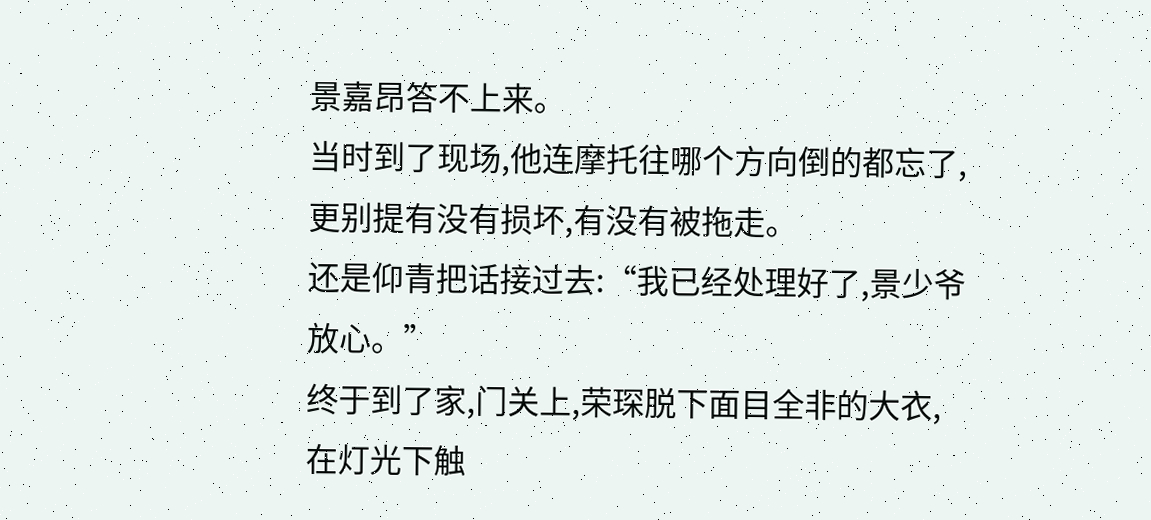景嘉昂答不上来。
当时到了现场,他连摩托往哪个方向倒的都忘了,更别提有没有损坏,有没有被拖走。
还是仰青把话接过去:“我已经处理好了,景少爷放心。”
终于到了家,门关上,荣琛脱下面目全非的大衣,在灯光下触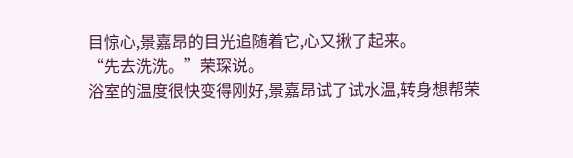目惊心,景嘉昂的目光追随着它,心又揪了起来。
“先去洗洗。”荣琛说。
浴室的温度很快变得刚好,景嘉昂试了试水温,转身想帮荣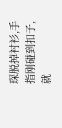琛脱掉衬衫,手指刚碰到扣子,就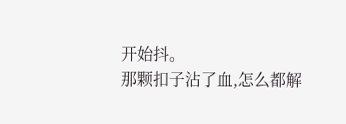开始抖。
那颗扣子沾了血,怎么都解